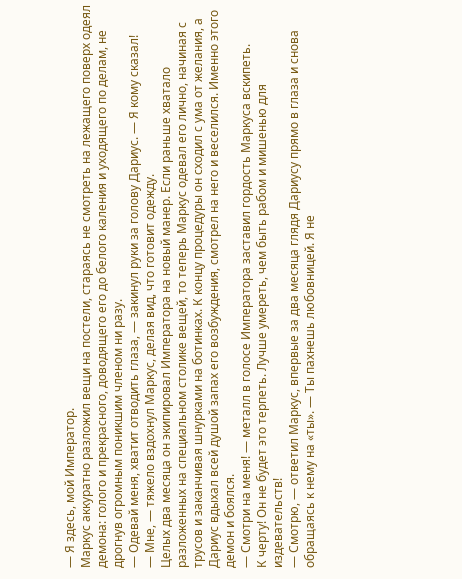— Я здесь, мой Император.
Маркус аккуратно разложил вещи на постели, стараясь не смотреть на лежащего поверх одеял демона: голого и прекрасного, доводящего его до белого каления и уходящего по делам, не дрогнув огромным поникшим членом ни разу.
— Одевай меня, хватит отводить глаза, — закинул руки за голову Дариус. — Я кому сказал!
— Мне, — тяжело вздохнул Маркус, делая вид, что готовит одежду.
Целых два месяца он экипировал Императора на новый манер. Если раньше хватало разложенных на специальном столике вещей, то теперь Маркус одевал его лично, начиная с трусов и заканчивая шнурками на ботинках. К концу процедуры он сходил с ума от желания, а Дариус вдыхал всей душой запах его возбуждения, смотрел на него и веселился. Именно этого демон и боялся.
— Смотри на меня! — металл в голосе Императора заставил гордость Маркуса вскипеть.
К черту! Он не будет это терпеть. Лучше умереть, чем быть рабом и мишенью для издевательств!
— Смотрю, — ответил Маркус, впервые за два месяца глядя Дариусу прямо в глаза и снова обращаясь к нему на «ты». — Ты пахнешь любовницей. Я не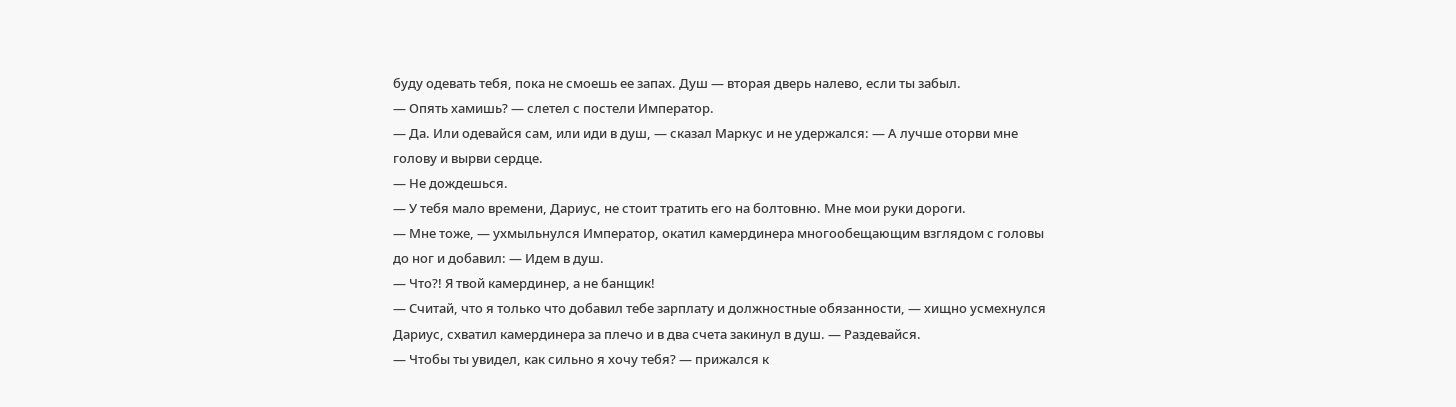буду одевать тебя, пока не смоешь ее запах. Душ — вторая дверь налево, если ты забыл.
— Опять хамишь? — слетел с постели Император.
— Да. Или одевайся сам, или иди в душ, — сказал Маркус и не удержался: — А лучше оторви мне голову и вырви сердце.
— Не дождешься.
— У тебя мало времени, Дариус, не стоит тратить его на болтовню. Мне мои руки дороги.
— Мне тоже, — ухмыльнулся Император, окатил камердинера многообещающим взглядом с головы до ног и добавил: — Идем в душ.
— Что?! Я твой камердинер, а не банщик!
— Считай, что я только что добавил тебе зарплату и должностные обязанности, — хищно усмехнулся Дариус, схватил камердинера за плечо и в два счета закинул в душ. — Раздевайся.
— Чтобы ты увидел, как сильно я хочу тебя? — прижался к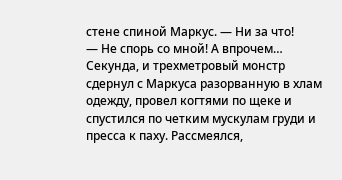стене спиной Маркус. — Ни за что!
— Не спорь со мной! А впрочем…
Секунда, и трехметровый монстр сдернул с Маркуса разорванную в хлам одежду, провел когтями по щеке и спустился по четким мускулам груди и пресса к паху. Рассмеялся,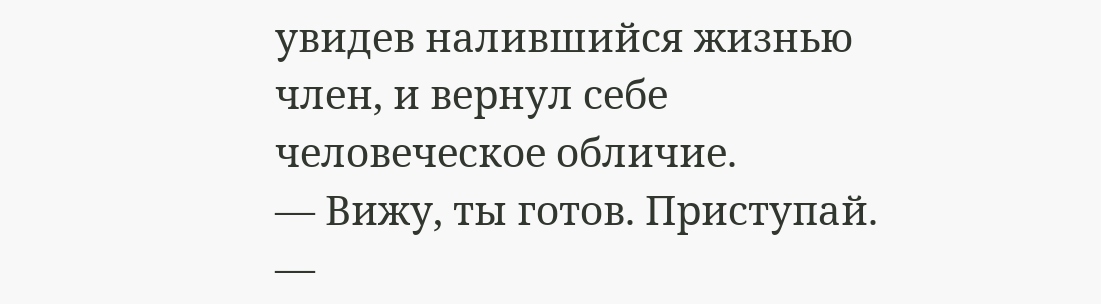увидев налившийся жизнью член, и вернул себе человеческое обличие.
— Вижу, ты готов. Приступай.
—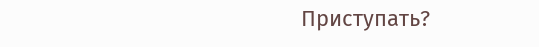Приступать?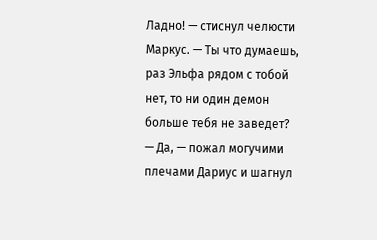Ладно! — стиснул челюсти Маркус. — Ты что думаешь, раз Эльфа рядом с тобой нет, то ни один демон больше тебя не заведет?
— Да, — пожал могучими плечами Дариус и шагнул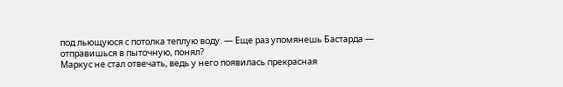под льющуюся с потолка теплую воду. — Еще раз упомянешь Бастарда — отправишься в пыточную, понял?
Маркус не стал отвечать, ведь у него появилась прекрасная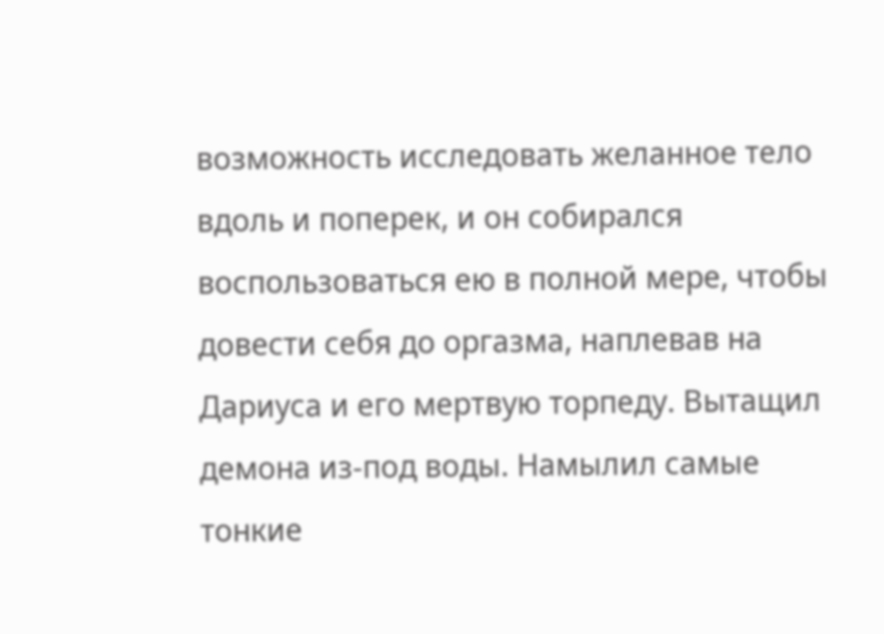возможность исследовать желанное тело вдоль и поперек, и он собирался воспользоваться ею в полной мере, чтобы довести себя до оргазма, наплевав на Дариуса и его мертвую торпеду. Вытащил демона из-под воды. Намылил самые тонкие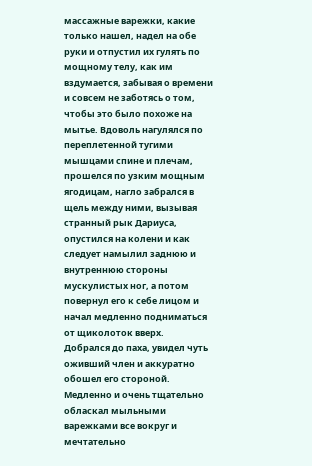массажные варежки, какие только нашел, надел на обе руки и отпустил их гулять по мощному телу, как им вздумается, забывая о времени и совсем не заботясь о том, чтобы это было похоже на мытье. Вдоволь нагулялся по переплетенной тугими мышцами спине и плечам, прошелся по узким мощным ягодицам, нагло забрался в щель между ними, вызывая странный рык Дариуса, опустился на колени и как следует намылил заднюю и внутреннюю стороны мускулистых ног, а потом повернул его к себе лицом и начал медленно подниматься от щиколоток вверх.
Добрался до паха, увидел чуть оживший член и аккуратно обошел его стороной. Медленно и очень тщательно обласкал мыльными варежками все вокруг и мечтательно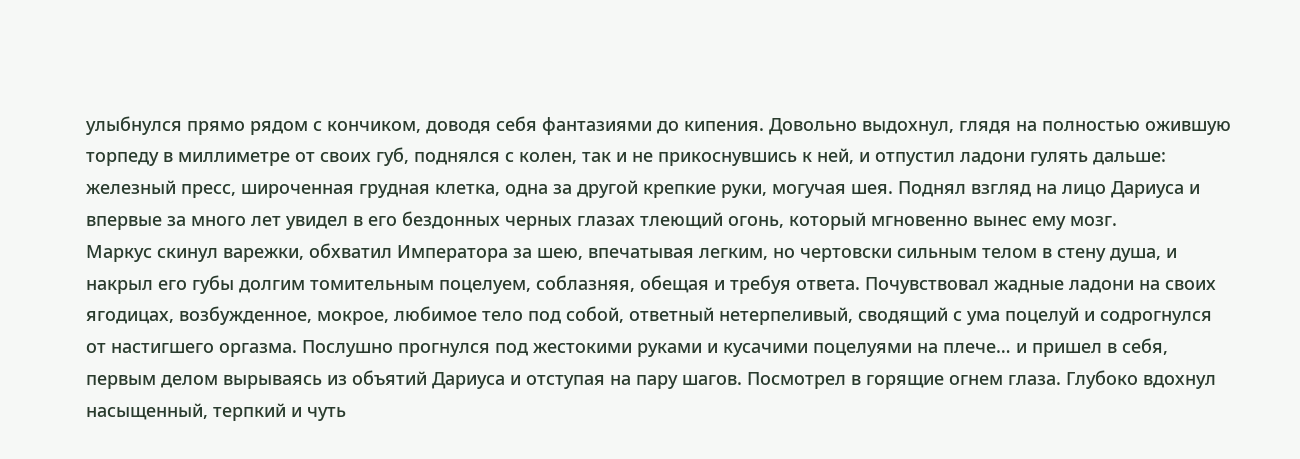улыбнулся прямо рядом с кончиком, доводя себя фантазиями до кипения. Довольно выдохнул, глядя на полностью ожившую торпеду в миллиметре от своих губ, поднялся с колен, так и не прикоснувшись к ней, и отпустил ладони гулять дальше: железный пресс, широченная грудная клетка, одна за другой крепкие руки, могучая шея. Поднял взгляд на лицо Дариуса и впервые за много лет увидел в его бездонных черных глазах тлеющий огонь, который мгновенно вынес ему мозг.
Маркус скинул варежки, обхватил Императора за шею, впечатывая легким, но чертовски сильным телом в стену душа, и накрыл его губы долгим томительным поцелуем, соблазняя, обещая и требуя ответа. Почувствовал жадные ладони на своих ягодицах, возбужденное, мокрое, любимое тело под собой, ответный нетерпеливый, сводящий с ума поцелуй и содрогнулся от настигшего оргазма. Послушно прогнулся под жестокими руками и кусачими поцелуями на плече… и пришел в себя, первым делом вырываясь из объятий Дариуса и отступая на пару шагов. Посмотрел в горящие огнем глаза. Глубоко вдохнул насыщенный, терпкий и чуть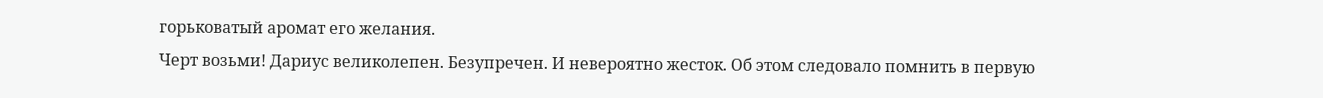горьковатый аромат его желания.
Черт возьми! Дариус великолепен. Безупречен. И невероятно жесток. Об этом следовало помнить в первую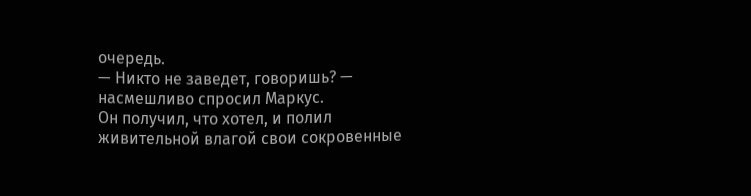очередь.
— Никто не заведет, говоришь? — насмешливо спросил Маркус.
Он получил, что хотел, и полил живительной влагой свои сокровенные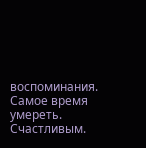воспоминания. Самое время умереть. Счастливым.